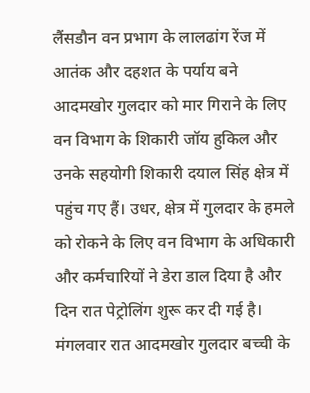लैंसडौन वन प्रभाग के लालढांग रेंज में आतंक और दहशत के पर्याय बने आदमखोर गुलदार को मार गिराने के लिए वन विभाग के शिकारी जॉय हुकिल और उनके सहयोगी शिकारी दयाल सिंह क्षेत्र में पहुंच गए हैं। उधर, क्षेत्र में गुलदार के हमले को रोकने के लिए वन विभाग के अधिकारी और कर्मचारियों ने डेरा डाल दिया है और दिन रात पेट्रोलिंग शुरू कर दी गई है। मंगलवार रात आदमखोर गुलदार बच्ची के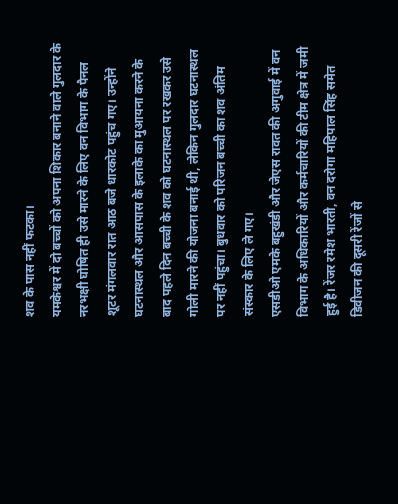शव के पास नहीं फटका।
यमकेश्वर में दो बच्चों को अपना शिकार बनाने वाले गुलदार के नरभक्षी घोषित ही उसे मारने के लिए वन विभाग के पैनल शूटर मंगलवार रात आठ बजे धारकोट पहुंच गए। उन्होंने घटनास्थल और आसपास के इलाके का मुआयना करने के बाद पहले दिन बच्ची के शव को घटनास्थल पर रखकर उसे गोली मारने की योजना बनाई थी, लेकिन गुलदार घटनास्थल पर नहीं पहुंचा। बुधवार को परिजन बच्ची का शव अंतिम संस्कार के लिए ले गए।
एसडीओ एमके बहुखंडी और जेएस रावत की अगुवाई में वन विभाग के अधिकारियों और कर्मचारियों की टीम क्षेत्र में जमी हुई है। रेंजर रमेश भारती, वन दरोगा महिपाल सिंह समेत डिवीजन की दूसरी रेंजों से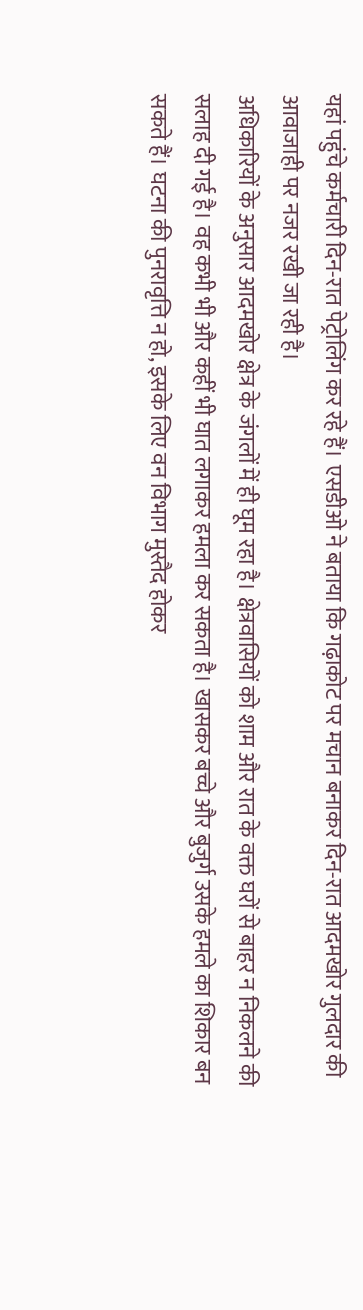यहां पहुंचे कर्मचारी दिन-रात पेट्रोलिंग कर रहे हैं। एसडीओ ने बताया कि गढ़ाकोट पर मचान बनाकर दिन-रात आदमखोर गुलदार की आवाजाही पर नजर रखी जा रही है।
अधिकारियों के अनुसार आदमखोर क्षेत्र के जंगलों में ही घूम रहा है। क्षेत्रवासियों को शाम और रात के वक्त घरों से बाहर न निकलने की सलाह दी गई है। वह कभी भी और कहीं भी घात लगाकर हमला कर सकता है। खासकर बच्चे और बुजुर्ग उसके हमले का शिकार बन सकते हैं। घटना की पुनरावृत्ति न हो, इसके लिए वन विभाग मुस्तैद होकर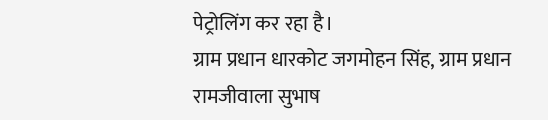पेट्रोलिंग कर रहा है।
ग्राम प्रधान धारकोट जगमोहन सिंह, ग्राम प्रधान रामजीवाला सुभाष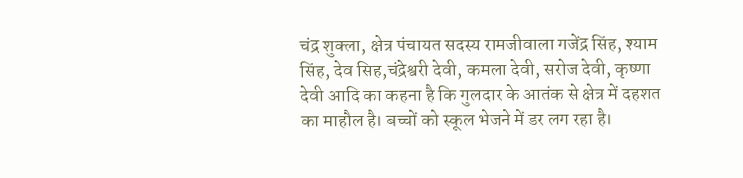चंद्र शुक्ला, क्षेत्र पंचायत सदस्य रामजीवाला गजेंद्र सिंह, श्याम सिंह, देव सिह,चंद्रेश्वरी देवी, कमला देवी, सरोज देवी, कृष्णा देवी आदि का कहना है कि गुलदार के आतंक से क्षेत्र में दहशत का माहौल है। बच्चों को स्कूल भेजने में डर लग रहा है।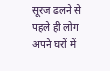सूरज ढलने से पहले ही लोग अपने घरों में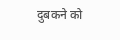दुबकने को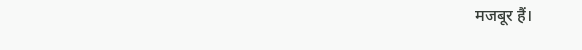मजबूर हैं।